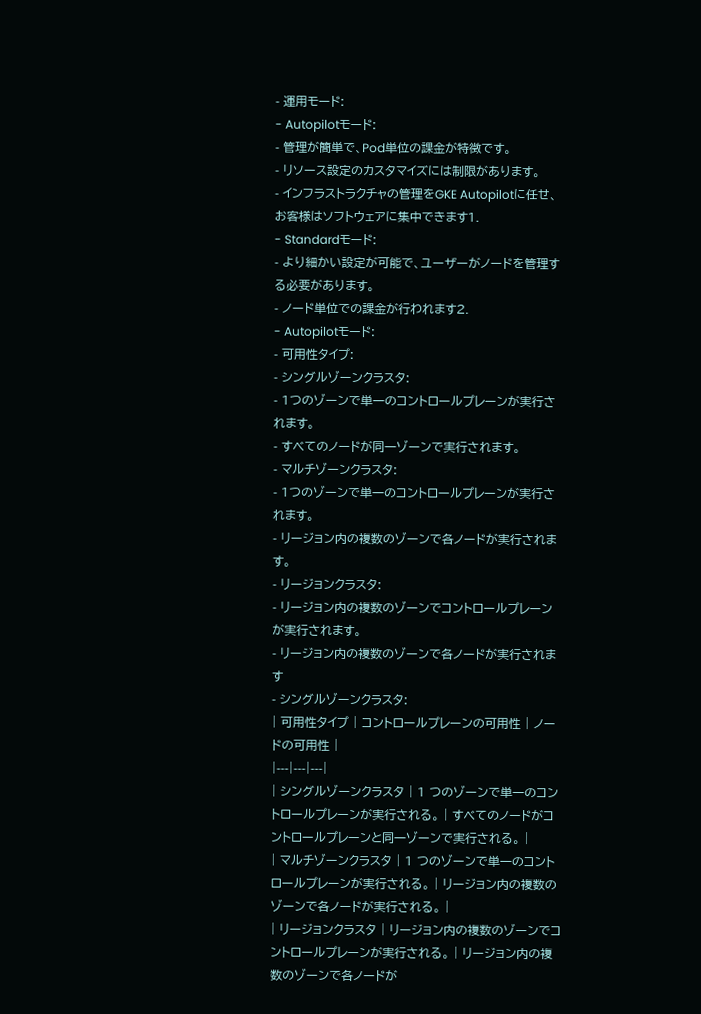- 運用モード:
- Autopilotモード:
- 管理が簡単で、Pod単位の課金が特徴です。
- リソース設定のカスタマイズには制限があります。
- インフラストラクチャの管理をGKE Autopilotに任せ、お客様はソフトウェアに集中できます1.
- Standardモード:
- より細かい設定が可能で、ユーザーがノードを管理する必要があります。
- ノード単位での課金が行われます2.
- Autopilotモード:
- 可用性タイプ:
- シングルゾーンクラスタ:
- 1つのゾーンで単一のコントロールプレーンが実行されます。
- すべてのノードが同一ゾーンで実行されます。
- マルチゾーンクラスタ:
- 1つのゾーンで単一のコントロールプレーンが実行されます。
- リージョン内の複数のゾーンで各ノードが実行されます。
- リージョンクラスタ:
- リージョン内の複数のゾーンでコントロールプレーンが実行されます。
- リージョン内の複数のゾーンで各ノードが実行されます
- シングルゾーンクラスタ:
| 可用性タイプ | コントロールプレーンの可用性 | ノードの可用性 |
|---|---|---|
| シングルゾーンクラスタ | 1 つのゾーンで単一のコントロールプレーンが実行される。 | すべてのノードがコントロールプレーンと同一ゾーンで実行される。 |
| マルチゾーンクラスタ | 1 つのゾーンで単一のコントロールプレーンが実行される。 | リージョン内の複数のゾーンで各ノードが実行される。 |
| リージョンクラスタ | リージョン内の複数のゾーンでコントロールプレーンが実行される。 | リージョン内の複数のゾーンで各ノードが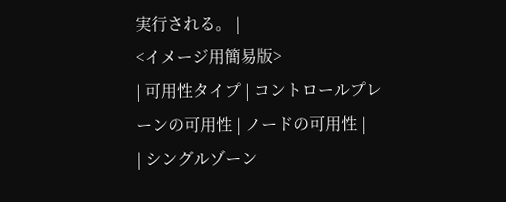実行される。 |
<イメージ用簡易版>
| 可用性タイプ | コントロールプレーンの可用性 | ノードの可用性 |
| シングルゾーン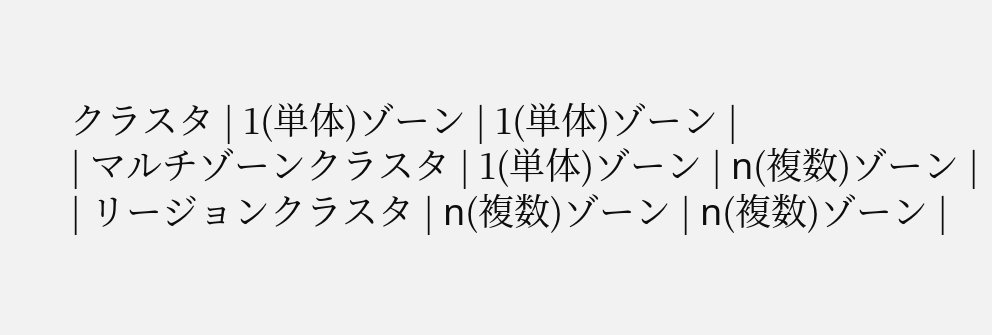クラスタ | 1(単体)ゾーン | 1(単体)ゾーン |
| マルチゾーンクラスタ | 1(単体)ゾーン | n(複数)ゾーン |
| リージョンクラスタ | n(複数)ゾーン | n(複数)ゾーン |